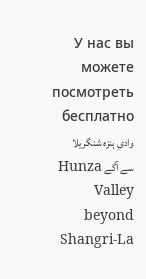У нас вы можете посмотреть бесплатно وادیِ ہنزہ شنگریلا سے آگے Hunza Valley beyond Shangri-La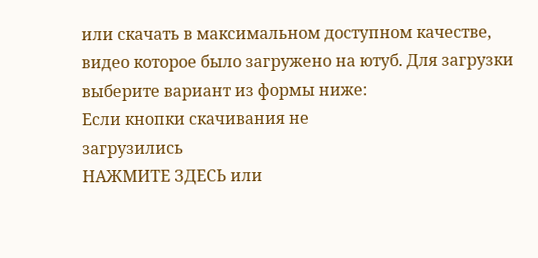или скачать в максимальном доступном качестве, видео которое было загружено на ютуб. Для загрузки выберите вариант из формы ниже:
Если кнопки скачивания не
загрузились
НАЖМИТЕ ЗДЕСЬ или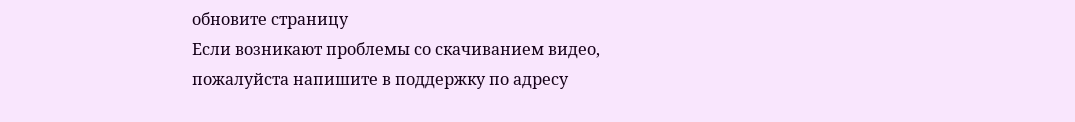обновите страницу
Если возникают проблемы со скачиванием видео, пожалуйста напишите в поддержку по адресу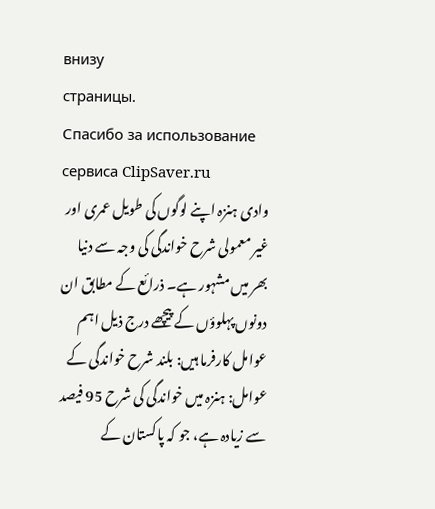внизу
страницы.
Спасибо за использование сервиса ClipSaver.ru
وادی ہنزہ اپنے لوگوں کی طویل عمری اور غیر معمولی شرح خواندگی کی وجہ سے دنیا بھر میں مشہور ہے۔ ذرائع کے مطابق ان دونوں پہلوؤں کے پیچھے درج ذیل اہم عوامل کارفرما ہیں: بلند شرح خواندگی کے عوامل: ہنزہ میں خواندگی کی شرح 95 فیصد سے زیادہ ہے، جو کہ پاکستان کے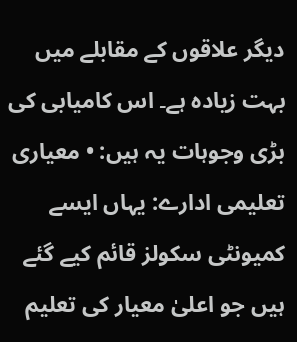دیگر علاقوں کے مقابلے میں بہت زیادہ ہے۔ اس کامیابی کی بڑی وجوہات یہ ہیں: • معیاری تعلیمی ادارے: یہاں ایسے کمیونٹی سکولز قائم کیے گئے ہیں جو اعلیٰ معیار کی تعلیم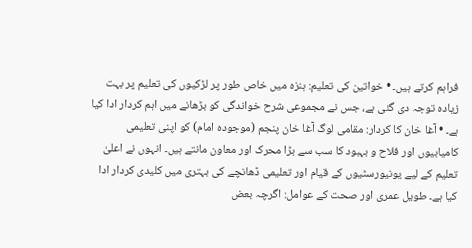فراہم کرتے ہیں۔ • خواتین کی تعلیم: ہنزہ میں خاص طور پر لڑکیوں کی تعلیم پر بہت زیادہ توجہ دی گئی ہے، جس نے مجموعی شرح خواندگی کو بڑھانے میں اہم کردار ادا کیا ہے۔ • آغا خان کا کردار: مقامی لوگ آغا خان پنجم (موجودہ امام) کو اپنی تعلیمی کامیابیوں اور فلاح و بہبود کا سب سے بڑا محرک اور معاون مانتے ہیں۔ انہوں نے اعلیٰ تعلیم کے لیے یونیورسٹیوں کے قیام اور تعلیمی ڈھانچے کی بہتری میں کلیدی کردار ادا کیا ہے۔ طویل عمری اور صحت کے عوامل: اگرچہ بعض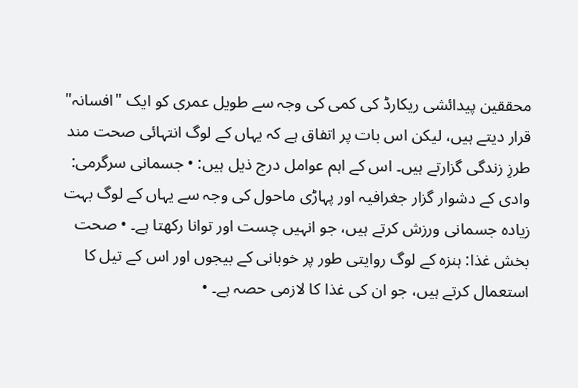محققین پیدائشی ریکارڈ کی کمی کی وجہ سے طویل عمری کو ایک "افسانہ" قرار دیتے ہیں، لیکن اس بات پر اتفاق ہے کہ یہاں کے لوگ انتہائی صحت مند طرزِ زندگی گزارتے ہیں۔ اس کے اہم عوامل درج ذیل ہیں: • جسمانی سرگرمی: وادی کے دشوار گزار جغرافیہ اور پہاڑی ماحول کی وجہ سے یہاں کے لوگ بہت زیادہ جسمانی ورزش کرتے ہیں، جو انہیں چست اور توانا رکھتا ہے۔ • صحت بخش غذا: ہنزہ کے لوگ روایتی طور پر خوبانی کے بیجوں اور اس کے تیل کا استعمال کرتے ہیں، جو ان کی غذا کا لازمی حصہ ہے۔ •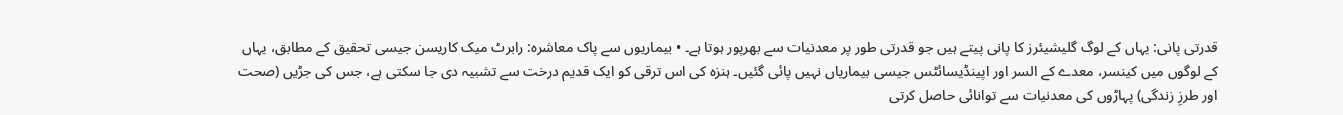قدرتی پانی: یہاں کے لوگ گلیشیئرز کا پانی پیتے ہیں جو قدرتی طور پر معدنیات سے بھرپور ہوتا ہے۔ • بیماریوں سے پاک معاشرہ: رابرٹ میک کاریسن جیسی تحقیق کے مطابق، یہاں کے لوگوں میں کینسر، معدے کے السر اور اپینڈیسائٹس جیسی بیماریاں نہیں پائی گئیں۔ ہنزہ کی اس ترقی کو ایک قدیم درخت سے تشبیہ دی جا سکتی ہے، جس کی جڑیں (صحت اور طرزِ زندگی) پہاڑوں کی معدنیات سے توانائی حاصل کرتی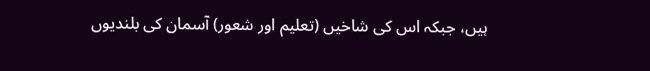ہیں، جبکہ اس کی شاخیں (تعلیم اور شعور) آسمان کی بلندیوں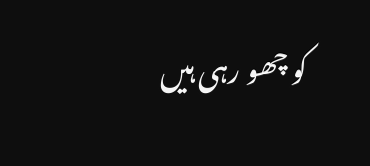کو چھو رہی ہیں